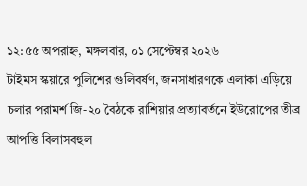১২:৫৫ অপরাহ্ন, মঙ্গলবার, ০১ সেপ্টেম্বর ২০২৬
টাইমস স্কয়ারে পুলিশের গুলিবর্ষণ, জনসাধারণকে এলাকা এড়িয়ে চলার পরামর্শ জি-২০ বৈঠকে রাশিয়ার প্রত্যাবর্তনে ইউরোপের তীব্র আপত্তি বিলাসবহুল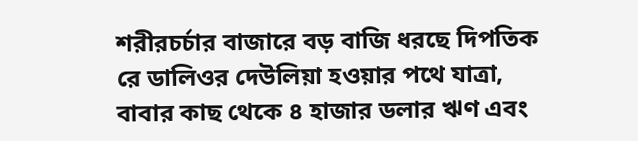শরীরচর্চার বাজারে বড় বাজি ধরছে দিপতিক রে ডালিওর দেউলিয়া হওয়ার পথে যাত্রা, বাবার কাছ থেকে ৪ হাজার ডলার ঋণ এবং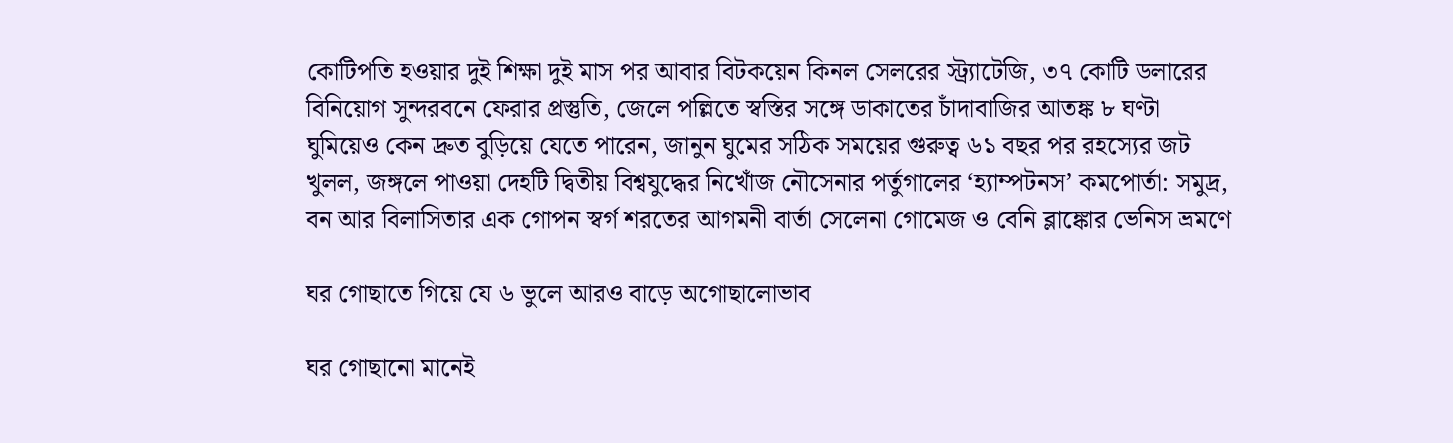কোটিপতি হওয়ার দুই শিক্ষা দুই মাস পর আবার বিটকয়েন কিনল সেলরের স্ট্র্যাটেজি, ৩৭ কোটি ডলারের বিনিয়োগ সুন্দরবনে ফেরার প্রস্তুতি, জেলে পল্লিতে স্বস্তির সঙ্গে ডাকাতের চাঁদাবাজির আতঙ্ক ৮ ঘণ্টা ঘুমিয়েও কেন দ্রুত বুড়িয়ে যেতে পারেন, জানুন ঘুমের সঠিক সময়ের গুরুত্ব ৬১ বছর পর রহস্যের জট খুলল, জঙ্গলে পাওয়া দেহটি দ্বিতীয় বিশ্বযুদ্ধের নিখোঁজ নৌসেনার পর্তুগালের ‘হ্যাম্পটনস’ কমপোর্তা: সমুদ্র, বন আর বিলাসিতার এক গোপন স্বর্গ শরতের আগমনী বার্তা সেলেনা গোমেজ ও বেনি ব্লাঙ্কোর ভেনিস ভ্রমণে

ঘর গোছাতে গিয়ে যে ৬ ভুলে আরও বাড়ে অগোছালোভাব

ঘর গোছানো মানেই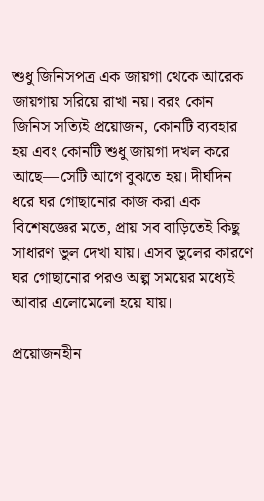শুধু জিনিসপত্র এক জায়গা থেকে আরেক জায়গায় সরিয়ে রাখা নয়। বরং কোন জিনিস সত্যিই প্রয়োজন, কোনটি ব্যবহার হয় এবং কোনটি শুধু জায়গা দখল করে আছে—সেটি আগে বুঝতে হয়। দীর্ঘদিন ধরে ঘর গোছানোর কাজ করা এক বিশেষজ্ঞের মতে, প্রায় সব বাড়িতেই কিছু সাধারণ ভুল দেখা যায়। এসব ভুলের কারণে ঘর গোছানোর পরও অল্প সময়ের মধ্যেই আবার এলোমেলো হয়ে যায়।

প্রয়োজনহীন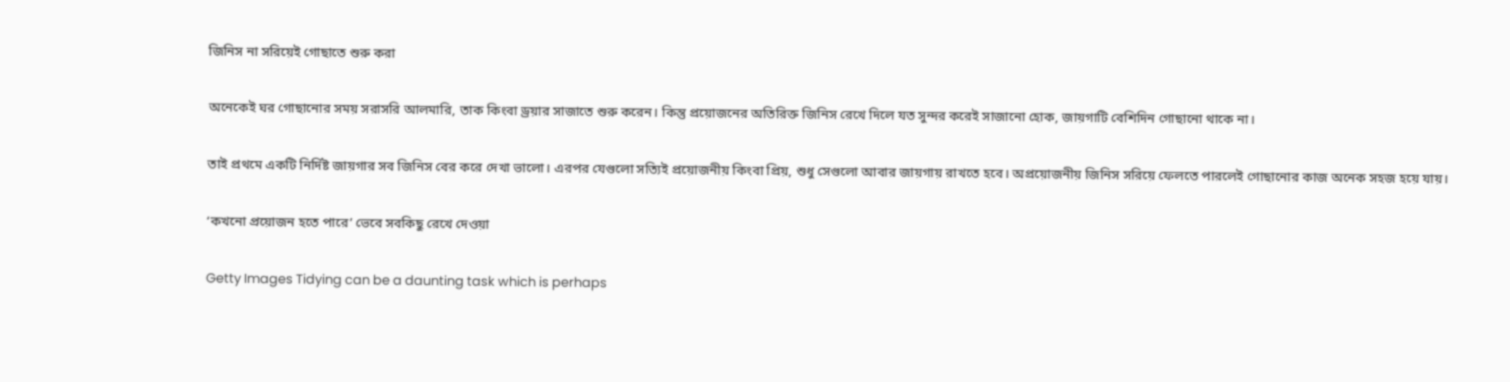জিনিস না সরিয়েই গোছাতে শুরু করা

অনেকেই ঘর গোছানোর সময় সরাসরি আলমারি, তাক কিংবা ড্রয়ার সাজাতে শুরু করেন। কিন্তু প্রয়োজনের অতিরিক্ত জিনিস রেখে দিলে যত সুন্দর করেই সাজানো হোক, জায়গাটি বেশিদিন গোছানো থাকে না।

তাই প্রথমে একটি নির্দিষ্ট জায়গার সব জিনিস বের করে দেখা ভালো। এরপর যেগুলো সত্যিই প্রয়োজনীয় কিংবা প্রিয়, শুধু সেগুলো আবার জায়গায় রাখতে হবে। অপ্রয়োজনীয় জিনিস সরিয়ে ফেলতে পারলেই গোছানোর কাজ অনেক সহজ হয়ে যায়।

‘কখনো প্রয়োজন হতে পারে’ ভেবে সবকিছু রেখে দেওয়া

Getty Images Tidying can be a daunting task which is perhaps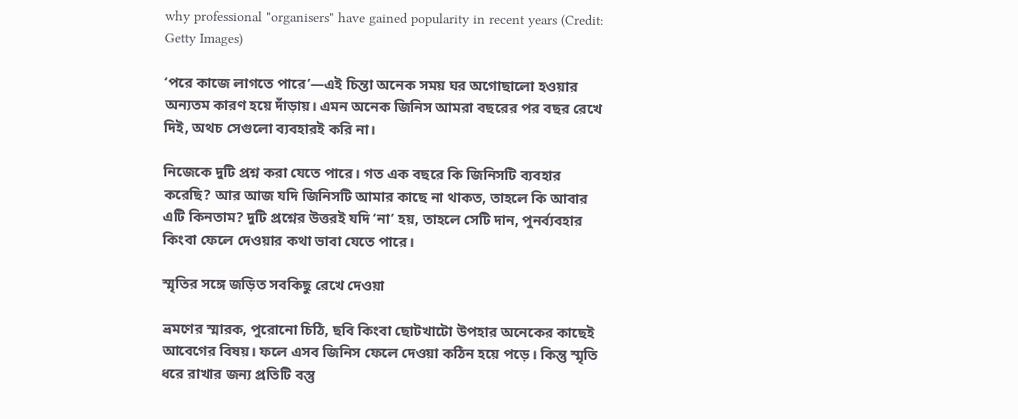why professional "organisers" have gained popularity in recent years (Credit: Getty Images)

‘পরে কাজে লাগতে পারে’—এই চিন্তা অনেক সময় ঘর অগোছালো হওয়ার অন্যতম কারণ হয়ে দাঁড়ায়। এমন অনেক জিনিস আমরা বছরের পর বছর রেখে দিই, অথচ সেগুলো ব্যবহারই করি না।

নিজেকে দুটি প্রশ্ন করা যেতে পারে। গত এক বছরে কি জিনিসটি ব্যবহার করেছি? আর আজ যদি জিনিসটি আমার কাছে না থাকত, তাহলে কি আবার এটি কিনতাম? দুটি প্রশ্নের উত্তরই যদি ‘না’ হয়, তাহলে সেটি দান, পুনর্ব্যবহার কিংবা ফেলে দেওয়ার কথা ভাবা যেতে পারে।

স্মৃতির সঙ্গে জড়িত সবকিছু রেখে দেওয়া

ভ্রমণের স্মারক, পুরোনো চিঠি, ছবি কিংবা ছোটখাটো উপহার অনেকের কাছেই আবেগের বিষয়। ফলে এসব জিনিস ফেলে দেওয়া কঠিন হয়ে পড়ে। কিন্তু স্মৃতি ধরে রাখার জন্য প্রতিটি বস্তু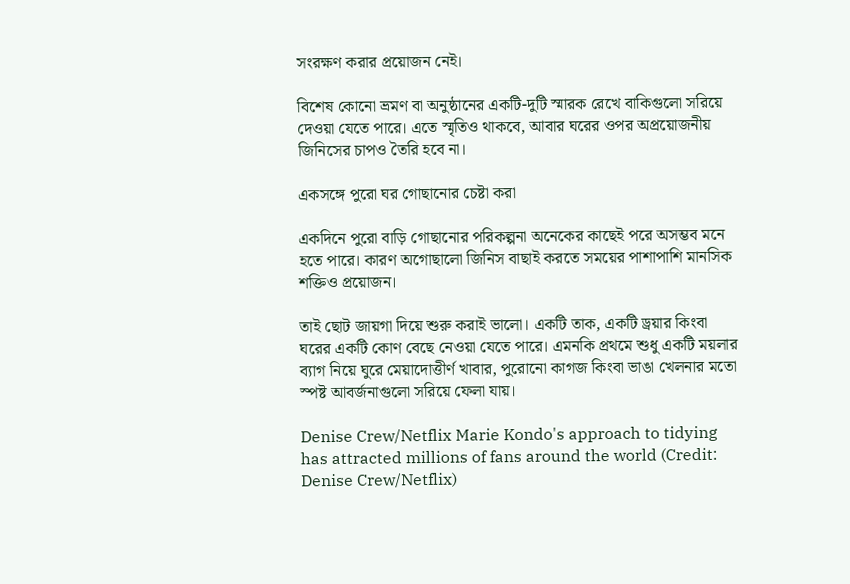সংরক্ষণ করার প্রয়োজন নেই।

বিশেষ কোনো ভ্রমণ বা অনুষ্ঠানের একটি-দুটি স্মারক রেখে বাকিগুলো সরিয়ে দেওয়া যেতে পারে। এতে স্মৃতিও থাকবে, আবার ঘরের ওপর অপ্রয়োজনীয় জিনিসের চাপও তৈরি হবে না।

একসঙ্গে পুরো ঘর গোছানোর চেষ্টা করা

একদিনে পুরো বাড়ি গোছানোর পরিকল্পনা অনেকের কাছেই পরে অসম্ভব মনে হতে পারে। কারণ অগোছালো জিনিস বাছাই করতে সময়ের পাশাপাশি মানসিক শক্তিও প্রয়োজন।

তাই ছোট জায়গা দিয়ে শুরু করাই ভালো। একটি তাক, একটি ড্রয়ার কিংবা ঘরের একটি কোণ বেছে নেওয়া যেতে পারে। এমনকি প্রথমে শুধু একটি ময়লার ব্যাগ নিয়ে ঘুরে মেয়াদোত্তীর্ণ খাবার, পুরোনো কাগজ কিংবা ভাঙা খেলনার মতো স্পষ্ট আবর্জনাগুলো সরিয়ে ফেলা যায়।

Denise Crew/Netflix Marie Kondo's approach to tidying has attracted millions of fans around the world (Credit: Denise Crew/Netflix)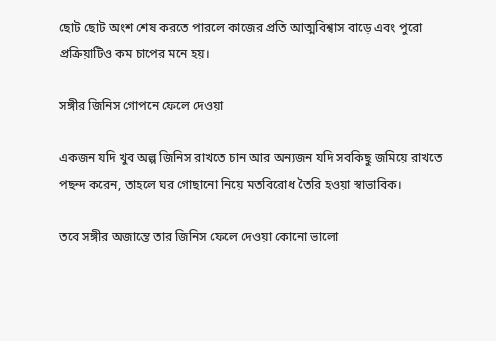ছোট ছোট অংশ শেষ করতে পারলে কাজের প্রতি আত্মবিশ্বাস বাড়ে এবং পুরো প্রক্রিয়াটিও কম চাপের মনে হয়।

সঙ্গীর জিনিস গোপনে ফেলে দেওয়া

একজন যদি খুব অল্প জিনিস রাখতে চান আর অন্যজন যদি সবকিছু জমিয়ে রাখতে পছন্দ করেন, তাহলে ঘর গোছানো নিয়ে মতবিরোধ তৈরি হওয়া স্বাভাবিক।

তবে সঙ্গীর অজান্তে তার জিনিস ফেলে দেওয়া কোনো ভালো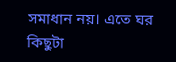সমাধান নয়। এতে ঘর কিছুটা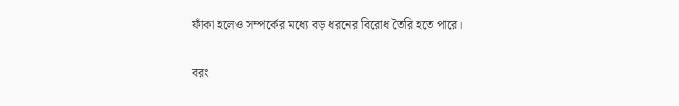ফাঁকা হলেও সম্পর্কের মধ্যে বড় ধরনের বিরোধ তৈরি হতে পারে।

বরং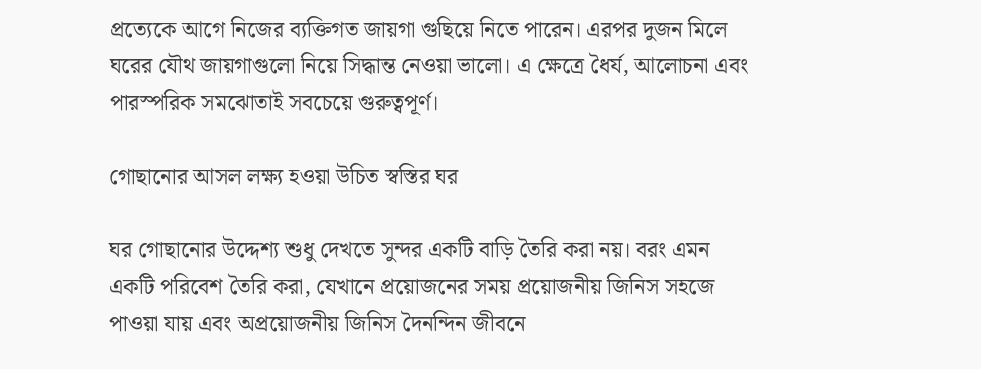প্রত্যেকে আগে নিজের ব্যক্তিগত জায়গা গুছিয়ে নিতে পারেন। এরপর দুজন মিলে ঘরের যৌথ জায়গাগুলো নিয়ে সিদ্ধান্ত নেওয়া ভালো। এ ক্ষেত্রে ধৈর্য, আলোচনা এবং পারস্পরিক সমঝোতাই সবচেয়ে গুরুত্বপূর্ণ।

গোছানোর আসল লক্ষ্য হওয়া উচিত স্বস্তির ঘর

ঘর গোছানোর উদ্দেশ্য শুধু দেখতে সুন্দর একটি বাড়ি তৈরি করা নয়। বরং এমন একটি পরিবেশ তৈরি করা, যেখানে প্রয়োজনের সময় প্রয়োজনীয় জিনিস সহজে পাওয়া যায় এবং অপ্রয়োজনীয় জিনিস দৈনন্দিন জীবনে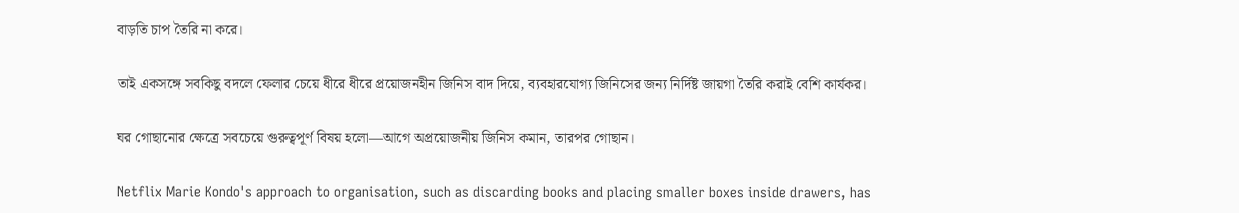বাড়তি চাপ তৈরি না করে।

তাই একসঙ্গে সবকিছু বদলে ফেলার চেয়ে ধীরে ধীরে প্রয়োজনহীন জিনিস বাদ দিয়ে, ব্যবহারযোগ্য জিনিসের জন্য নির্দিষ্ট জায়গা তৈরি করাই বেশি কার্যকর।

ঘর গোছানোর ক্ষেত্রে সবচেয়ে গুরুত্বপূর্ণ বিষয় হলো—আগে অপ্রয়োজনীয় জিনিস কমান, তারপর গোছান।

Netflix Marie Kondo's approach to organisation, such as discarding books and placing smaller boxes inside drawers, has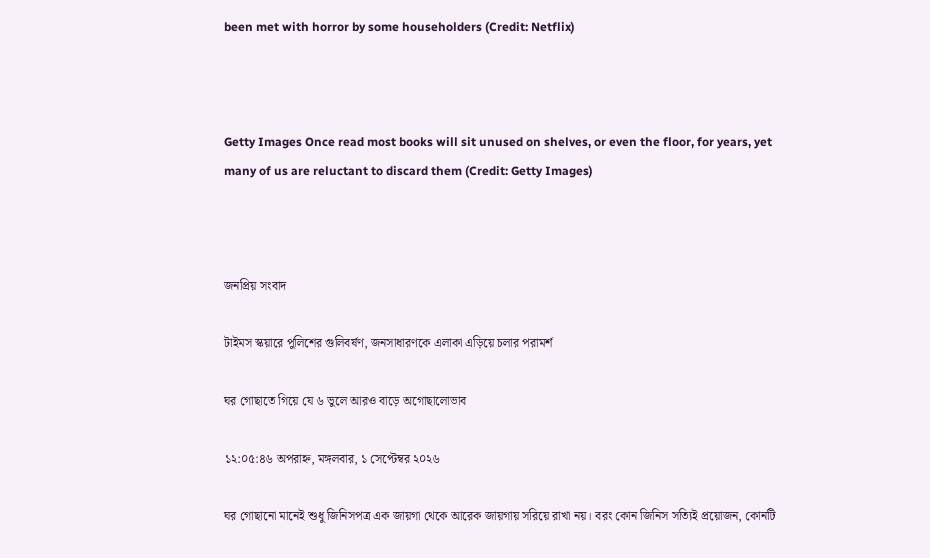been met with horror by some householders (Credit: Netflix)



Getty Images Once read most books will sit unused on shelves, or even the floor, for years, yet many of us are reluctant to discard them (Credit: Getty Images)



জনপ্রিয় সংবাদ

টাইমস স্কয়ারে পুলিশের গুলিবর্ষণ, জনসাধারণকে এলাকা এড়িয়ে চলার পরামর্শ

ঘর গোছাতে গিয়ে যে ৬ ভুলে আরও বাড়ে অগোছালোভাব

১২:০৫:৪৬ অপরাহ্ন, মঙ্গলবার, ১ সেপ্টেম্বর ২০২৬

ঘর গোছানো মানেই শুধু জিনিসপত্র এক জায়গা থেকে আরেক জায়গায় সরিয়ে রাখা নয়। বরং কোন জিনিস সত্যিই প্রয়োজন, কোনটি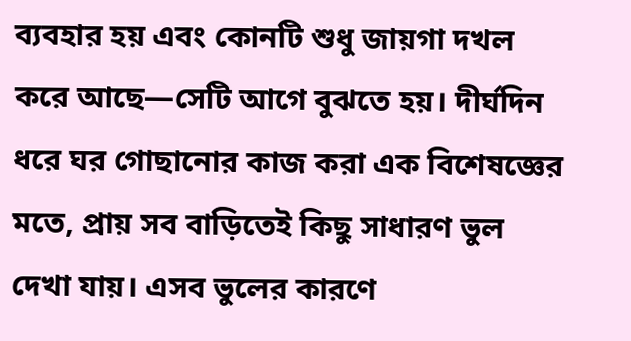ব্যবহার হয় এবং কোনটি শুধু জায়গা দখল করে আছে—সেটি আগে বুঝতে হয়। দীর্ঘদিন ধরে ঘর গোছানোর কাজ করা এক বিশেষজ্ঞের মতে, প্রায় সব বাড়িতেই কিছু সাধারণ ভুল দেখা যায়। এসব ভুলের কারণে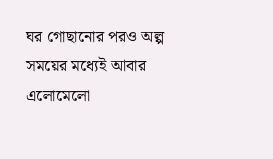ঘর গোছানোর পরও অল্প সময়ের মধ্যেই আবার এলোমেলো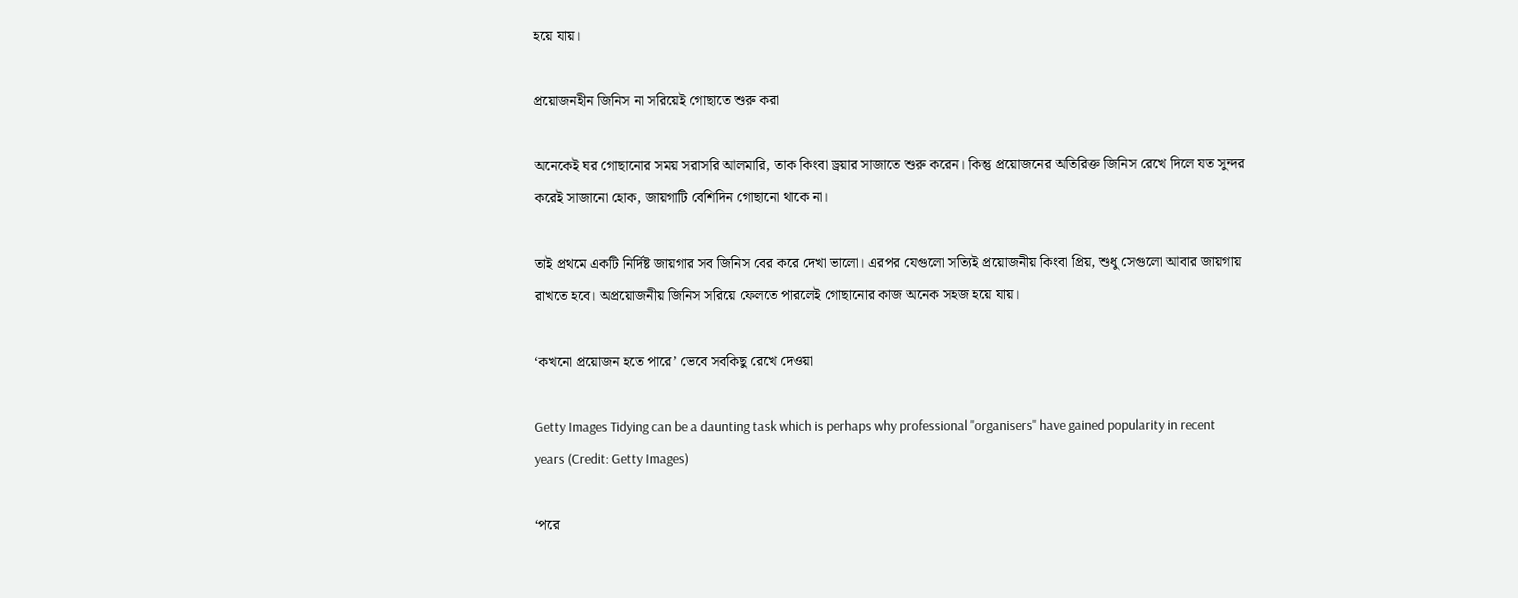হয়ে যায়।

প্রয়োজনহীন জিনিস না সরিয়েই গোছাতে শুরু করা

অনেকেই ঘর গোছানোর সময় সরাসরি আলমারি, তাক কিংবা ড্রয়ার সাজাতে শুরু করেন। কিন্তু প্রয়োজনের অতিরিক্ত জিনিস রেখে দিলে যত সুন্দর করেই সাজানো হোক, জায়গাটি বেশিদিন গোছানো থাকে না।

তাই প্রথমে একটি নির্দিষ্ট জায়গার সব জিনিস বের করে দেখা ভালো। এরপর যেগুলো সত্যিই প্রয়োজনীয় কিংবা প্রিয়, শুধু সেগুলো আবার জায়গায় রাখতে হবে। অপ্রয়োজনীয় জিনিস সরিয়ে ফেলতে পারলেই গোছানোর কাজ অনেক সহজ হয়ে যায়।

‘কখনো প্রয়োজন হতে পারে’ ভেবে সবকিছু রেখে দেওয়া

Getty Images Tidying can be a daunting task which is perhaps why professional "organisers" have gained popularity in recent years (Credit: Getty Images)

‘পরে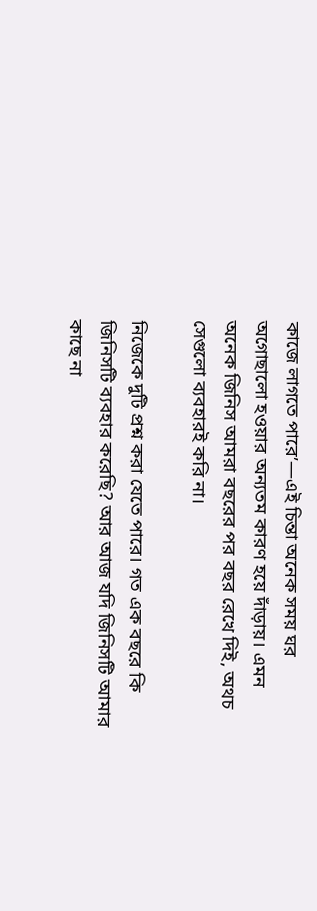কাজে লাগতে পারে’—এই চিন্তা অনেক সময় ঘর অগোছালো হওয়ার অন্যতম কারণ হয়ে দাঁড়ায়। এমন অনেক জিনিস আমরা বছরের পর বছর রেখে দিই, অথচ সেগুলো ব্যবহারই করি না।

নিজেকে দুটি প্রশ্ন করা যেতে পারে। গত এক বছরে কি জিনিসটি ব্যবহার করেছি? আর আজ যদি জিনিসটি আমার কাছে না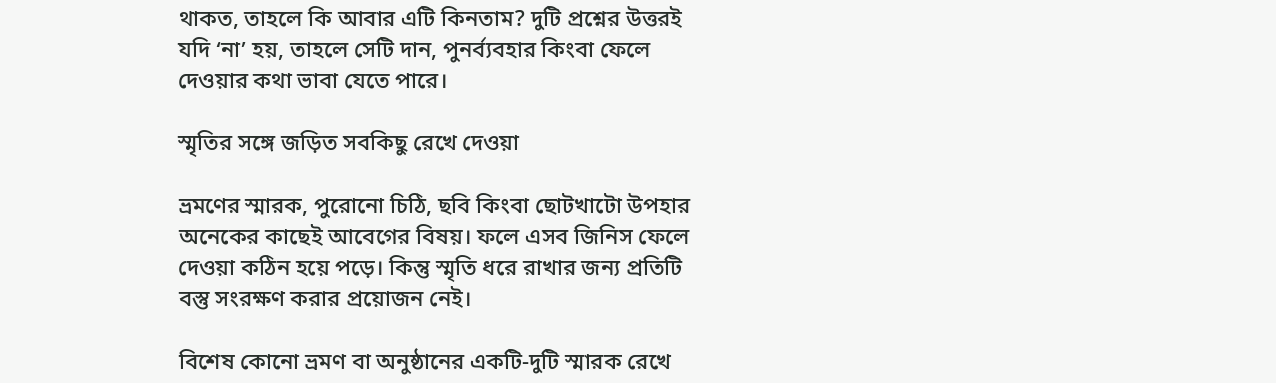থাকত, তাহলে কি আবার এটি কিনতাম? দুটি প্রশ্নের উত্তরই যদি ‘না’ হয়, তাহলে সেটি দান, পুনর্ব্যবহার কিংবা ফেলে দেওয়ার কথা ভাবা যেতে পারে।

স্মৃতির সঙ্গে জড়িত সবকিছু রেখে দেওয়া

ভ্রমণের স্মারক, পুরোনো চিঠি, ছবি কিংবা ছোটখাটো উপহার অনেকের কাছেই আবেগের বিষয়। ফলে এসব জিনিস ফেলে দেওয়া কঠিন হয়ে পড়ে। কিন্তু স্মৃতি ধরে রাখার জন্য প্রতিটি বস্তু সংরক্ষণ করার প্রয়োজন নেই।

বিশেষ কোনো ভ্রমণ বা অনুষ্ঠানের একটি-দুটি স্মারক রেখে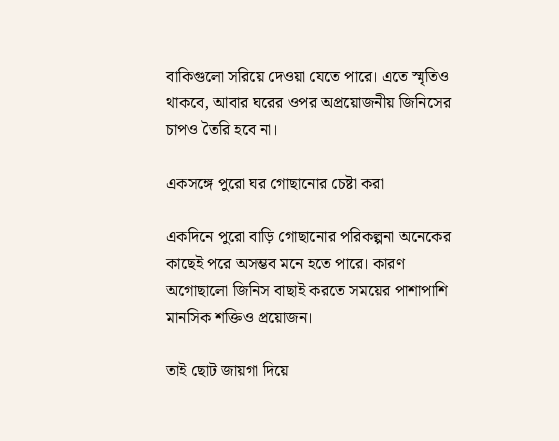বাকিগুলো সরিয়ে দেওয়া যেতে পারে। এতে স্মৃতিও থাকবে, আবার ঘরের ওপর অপ্রয়োজনীয় জিনিসের চাপও তৈরি হবে না।

একসঙ্গে পুরো ঘর গোছানোর চেষ্টা করা

একদিনে পুরো বাড়ি গোছানোর পরিকল্পনা অনেকের কাছেই পরে অসম্ভব মনে হতে পারে। কারণ অগোছালো জিনিস বাছাই করতে সময়ের পাশাপাশি মানসিক শক্তিও প্রয়োজন।

তাই ছোট জায়গা দিয়ে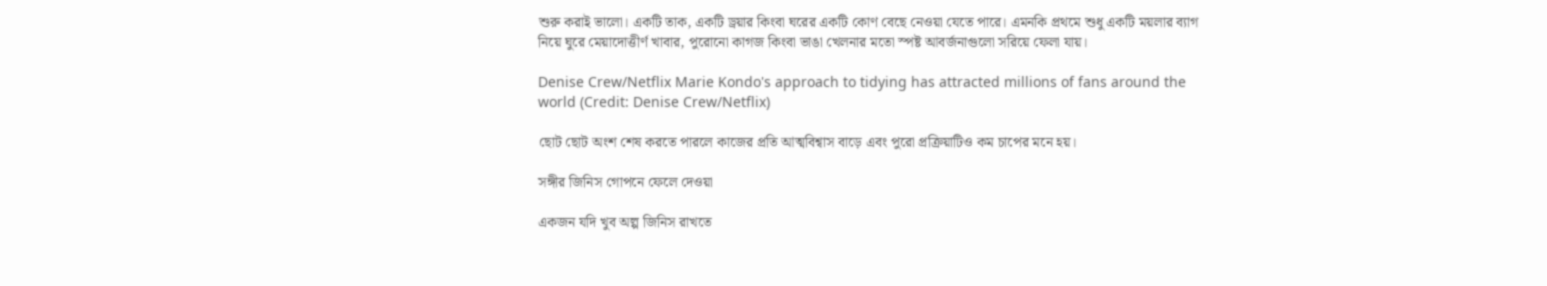শুরু করাই ভালো। একটি তাক, একটি ড্রয়ার কিংবা ঘরের একটি কোণ বেছে নেওয়া যেতে পারে। এমনকি প্রথমে শুধু একটি ময়লার ব্যাগ নিয়ে ঘুরে মেয়াদোত্তীর্ণ খাবার, পুরোনো কাগজ কিংবা ভাঙা খেলনার মতো স্পষ্ট আবর্জনাগুলো সরিয়ে ফেলা যায়।

Denise Crew/Netflix Marie Kondo's approach to tidying has attracted millions of fans around the world (Credit: Denise Crew/Netflix)

ছোট ছোট অংশ শেষ করতে পারলে কাজের প্রতি আত্মবিশ্বাস বাড়ে এবং পুরো প্রক্রিয়াটিও কম চাপের মনে হয়।

সঙ্গীর জিনিস গোপনে ফেলে দেওয়া

একজন যদি খুব অল্প জিনিস রাখতে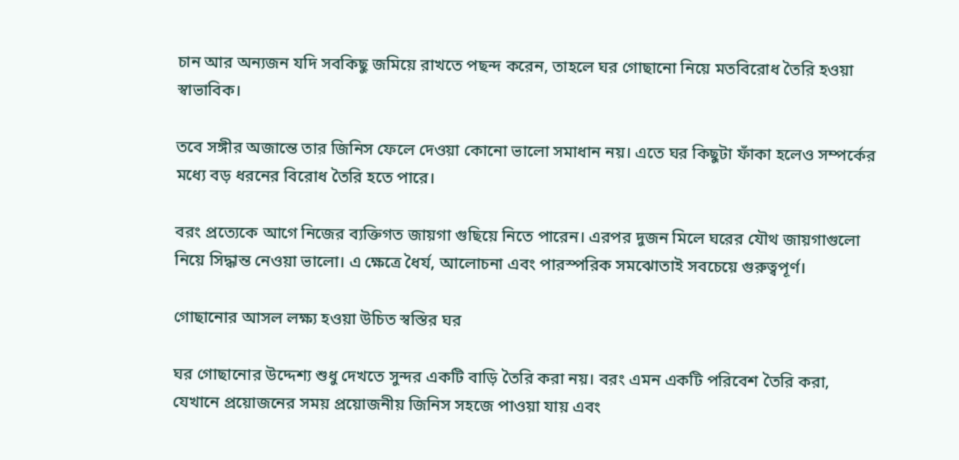চান আর অন্যজন যদি সবকিছু জমিয়ে রাখতে পছন্দ করেন, তাহলে ঘর গোছানো নিয়ে মতবিরোধ তৈরি হওয়া স্বাভাবিক।

তবে সঙ্গীর অজান্তে তার জিনিস ফেলে দেওয়া কোনো ভালো সমাধান নয়। এতে ঘর কিছুটা ফাঁকা হলেও সম্পর্কের মধ্যে বড় ধরনের বিরোধ তৈরি হতে পারে।

বরং প্রত্যেকে আগে নিজের ব্যক্তিগত জায়গা গুছিয়ে নিতে পারেন। এরপর দুজন মিলে ঘরের যৌথ জায়গাগুলো নিয়ে সিদ্ধান্ত নেওয়া ভালো। এ ক্ষেত্রে ধৈর্য, আলোচনা এবং পারস্পরিক সমঝোতাই সবচেয়ে গুরুত্বপূর্ণ।

গোছানোর আসল লক্ষ্য হওয়া উচিত স্বস্তির ঘর

ঘর গোছানোর উদ্দেশ্য শুধু দেখতে সুন্দর একটি বাড়ি তৈরি করা নয়। বরং এমন একটি পরিবেশ তৈরি করা, যেখানে প্রয়োজনের সময় প্রয়োজনীয় জিনিস সহজে পাওয়া যায় এবং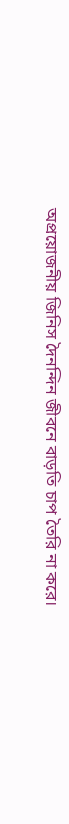অপ্রয়োজনীয় জিনিস দৈনন্দিন জীবনে বাড়তি চাপ তৈরি না করে।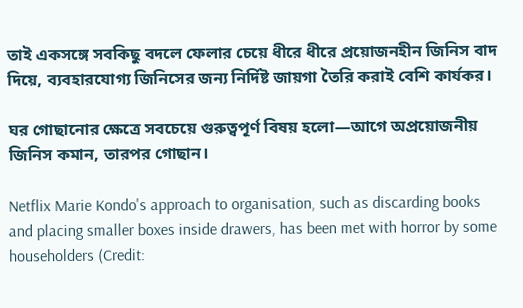তাই একসঙ্গে সবকিছু বদলে ফেলার চেয়ে ধীরে ধীরে প্রয়োজনহীন জিনিস বাদ দিয়ে, ব্যবহারযোগ্য জিনিসের জন্য নির্দিষ্ট জায়গা তৈরি করাই বেশি কার্যকর।

ঘর গোছানোর ক্ষেত্রে সবচেয়ে গুরুত্বপূর্ণ বিষয় হলো—আগে অপ্রয়োজনীয় জিনিস কমান, তারপর গোছান।

Netflix Marie Kondo's approach to organisation, such as discarding books and placing smaller boxes inside drawers, has been met with horror by some householders (Credit: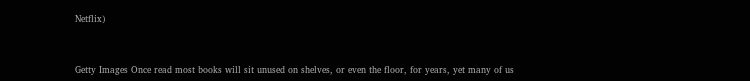Netflix)



Getty Images Once read most books will sit unused on shelves, or even the floor, for years, yet many of us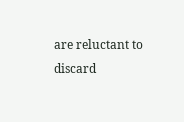are reluctant to discard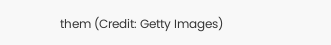them (Credit: Getty Images)